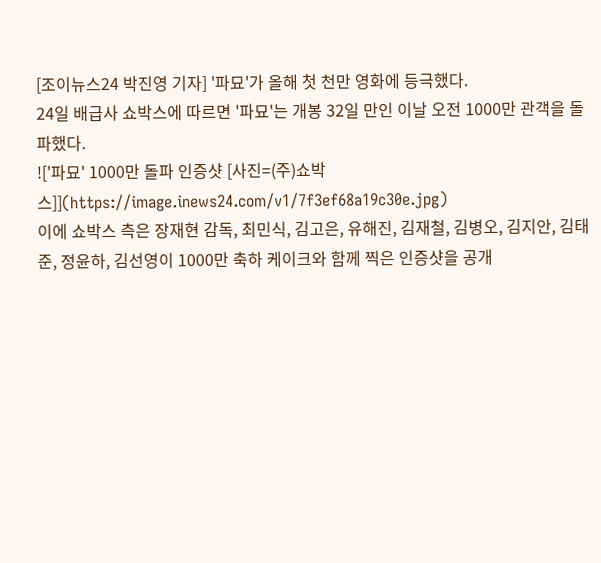[조이뉴스24 박진영 기자] '파묘'가 올해 첫 천만 영화에 등극했다.
24일 배급사 쇼박스에 따르면 '파묘'는 개봉 32일 만인 이날 오전 1000만 관객을 돌파했다.
!['파묘' 1000만 돌파 인증샷 [사진=(주)쇼박스]](https://image.inews24.com/v1/7f3ef68a19c30e.jpg)
이에 쇼박스 측은 장재현 감독, 최민식, 김고은, 유해진, 김재철, 김병오, 김지안, 김태준, 정윤하, 김선영이 1000만 축하 케이크와 함께 찍은 인증샷을 공개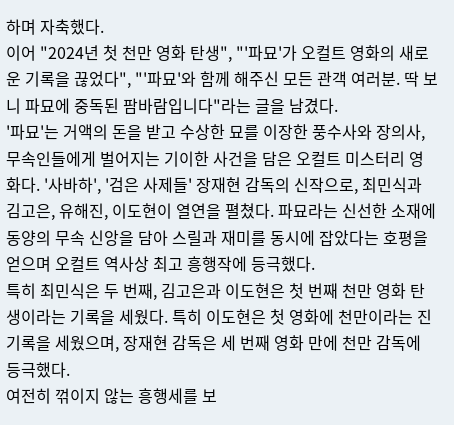하며 자축했다.
이어 "2024년 첫 천만 영화 탄생", "'파묘'가 오컬트 영화의 새로운 기록을 끊었다", "'파묘'와 함께 해주신 모든 관객 여러분. 딱 보니 파묘에 중독된 팜바람입니다"라는 글을 남겼다.
'파묘'는 거액의 돈을 받고 수상한 묘를 이장한 풍수사와 장의사, 무속인들에게 벌어지는 기이한 사건을 담은 오컬트 미스터리 영화다. '사바하', '검은 사제들' 장재현 감독의 신작으로, 최민식과 김고은, 유해진, 이도현이 열연을 펼쳤다. 파묘라는 신선한 소재에 동양의 무속 신앙을 담아 스릴과 재미를 동시에 잡았다는 호평을 얻으며 오컬트 역사상 최고 흥행작에 등극했다.
특히 최민식은 두 번째, 김고은과 이도현은 첫 번째 천만 영화 탄생이라는 기록을 세웠다. 특히 이도현은 첫 영화에 천만이라는 진기록을 세웠으며, 장재현 감독은 세 번째 영화 만에 천만 감독에 등극했다.
여전히 꺾이지 않는 흥행세를 보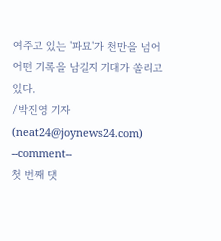여주고 있는 '파묘'가 천만을 넘어 어떤 기록을 남길지 기대가 쏠리고 있다.
/박진영 기자(neat24@joynews24.com)
--comment--
첫 번째 댓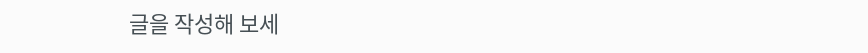글을 작성해 보세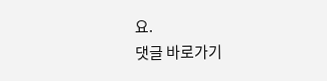요.
댓글 바로가기